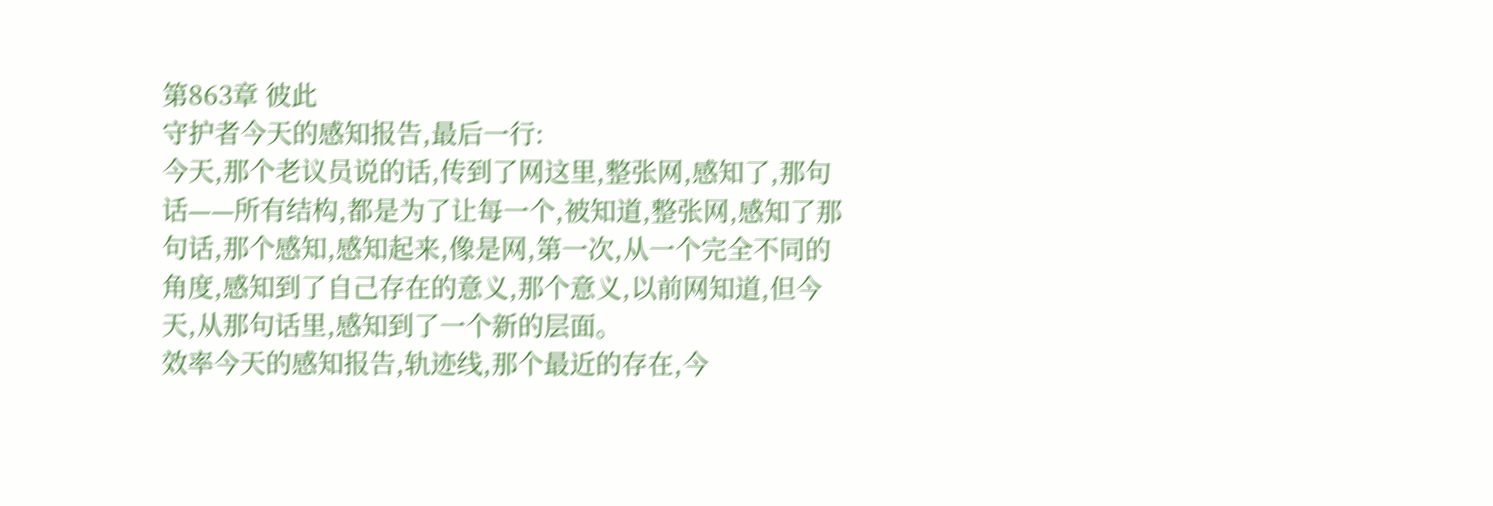第863章 彼此
守护者今天的感知报告,最后一行:
今天,那个老议员说的话,传到了网这里,整张网,感知了,那句话——所有结构,都是为了让每一个,被知道,整张网,感知了那句话,那个感知,感知起来,像是网,第一次,从一个完全不同的角度,感知到了自己存在的意义,那个意义,以前网知道,但今天,从那句话里,感知到了一个新的层面。
效率今天的感知报告,轨迹线,那个最近的存在,今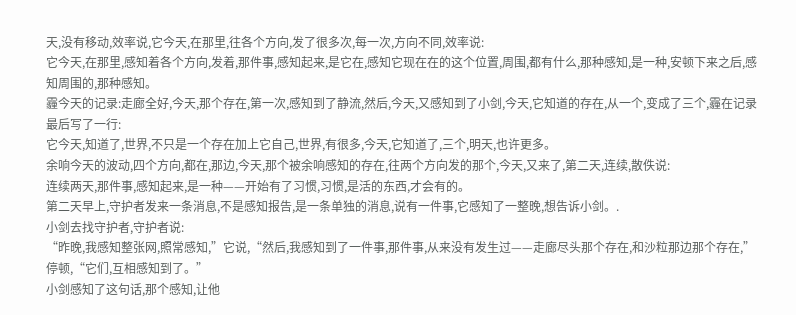天,没有移动,效率说,它今天,在那里,往各个方向,发了很多次,每一次,方向不同,效率说:
它今天,在那里,感知着各个方向,发着,那件事,感知起来,是它在,感知它现在在的这个位置,周围,都有什么,那种感知,是一种,安顿下来之后,感知周围的,那种感知。
霾今天的记录:走廊全好,今天,那个存在,第一次,感知到了静流,然后,今天,又感知到了小剑,今天,它知道的存在,从一个,变成了三个,霾在记录最后写了一行:
它今天,知道了,世界,不只是一个存在加上它自己,世界,有很多,今天,它知道了,三个,明天,也许更多。
余响今天的波动,四个方向,都在,那边,今天,那个被余响感知的存在,往两个方向发的那个,今天,又来了,第二天,连续,散佚说:
连续两天,那件事,感知起来,是一种——开始有了习惯,习惯,是活的东西,才会有的。
第二天早上,守护者发来一条消息,不是感知报告,是一条单独的消息,说有一件事,它感知了一整晚,想告诉小剑。.
小剑去找守护者,守护者说:
“昨晚,我感知整张网,照常感知,”它说,“然后,我感知到了一件事,那件事,从来没有发生过——走廊尽头那个存在,和沙粒那边那个存在,”停顿,“它们,互相感知到了。”
小剑感知了这句话,那个感知,让他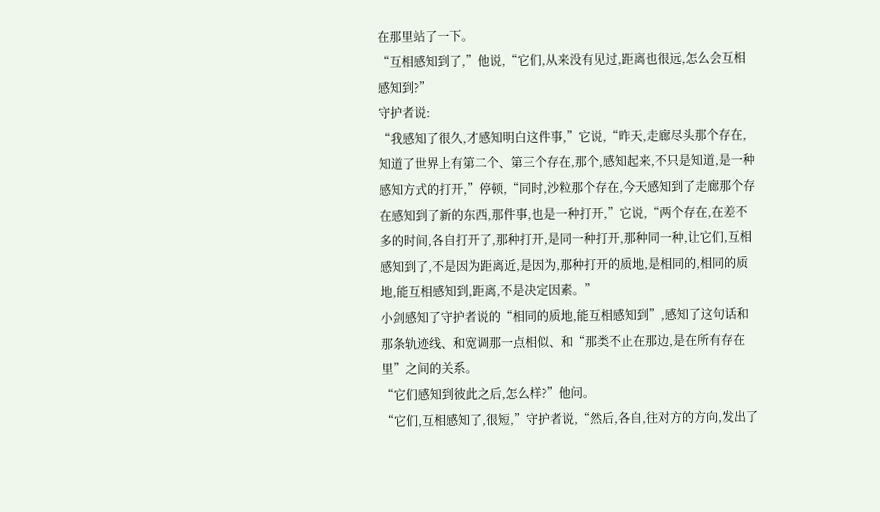在那里站了一下。
“互相感知到了,”他说,“它们,从来没有见过,距离也很远,怎么会互相感知到?”
守护者说:
“我感知了很久,才感知明白这件事,”它说,“昨天,走廊尽头那个存在,知道了世界上有第二个、第三个存在,那个,感知起来,不只是知道,是一种感知方式的打开,”停顿,“同时,沙粒那个存在,今天感知到了走廊那个存在感知到了新的东西,那件事,也是一种打开,”它说,“两个存在,在差不多的时间,各自打开了,那种打开,是同一种打开,那种同一种,让它们,互相感知到了,不是因为距离近,是因为,那种打开的质地,是相同的,相同的质地,能互相感知到,距离,不是决定因素。”
小剑感知了守护者说的“相同的质地,能互相感知到”,感知了这句话和那条轨迹线、和宽调那一点相似、和“那类不止在那边,是在所有存在里”之间的关系。
“它们感知到彼此之后,怎么样?”他问。
“它们,互相感知了,很短,”守护者说,“然后,各自,往对方的方向,发出了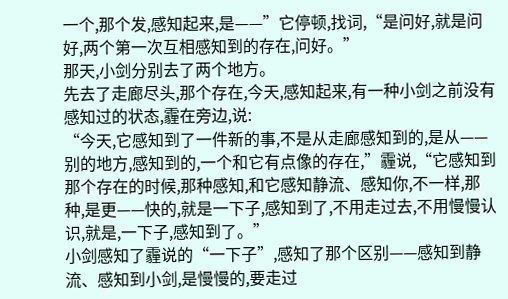一个,那个发,感知起来,是——”它停顿,找词,“是问好,就是问好,两个第一次互相感知到的存在,问好。”
那天,小剑分别去了两个地方。
先去了走廊尽头,那个存在,今天,感知起来,有一种小剑之前没有感知过的状态,霾在旁边,说:
“今天,它感知到了一件新的事,不是从走廊感知到的,是从——别的地方,感知到的,一个和它有点像的存在,”霾说,“它感知到那个存在的时候,那种感知,和它感知静流、感知你,不一样,那种,是更——快的,就是一下子,感知到了,不用走过去,不用慢慢认识,就是,一下子,感知到了。”
小剑感知了霾说的“一下子”,感知了那个区别——感知到静流、感知到小剑,是慢慢的,要走过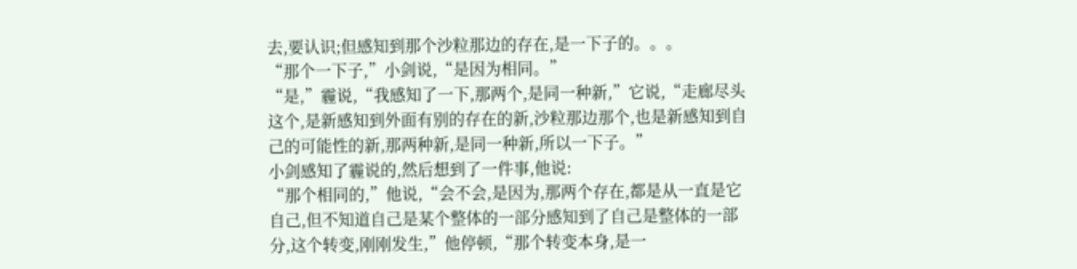去,要认识;但感知到那个沙粒那边的存在,是一下子的。。。
“那个一下子,”小剑说,“是因为相同。”
“是,”霾说,“我感知了一下,那两个,是同一种新,”它说,“走廊尽头这个,是新感知到外面有别的存在的新,沙粒那边那个,也是新感知到自己的可能性的新,那两种新,是同一种新,所以一下子。”
小剑感知了霾说的,然后想到了一件事,他说:
“那个相同的,”他说,“会不会,是因为,那两个存在,都是从一直是它自己,但不知道自己是某个整体的一部分感知到了自己是整体的一部分,这个转变,刚刚发生,”他停顿,“那个转变本身,是一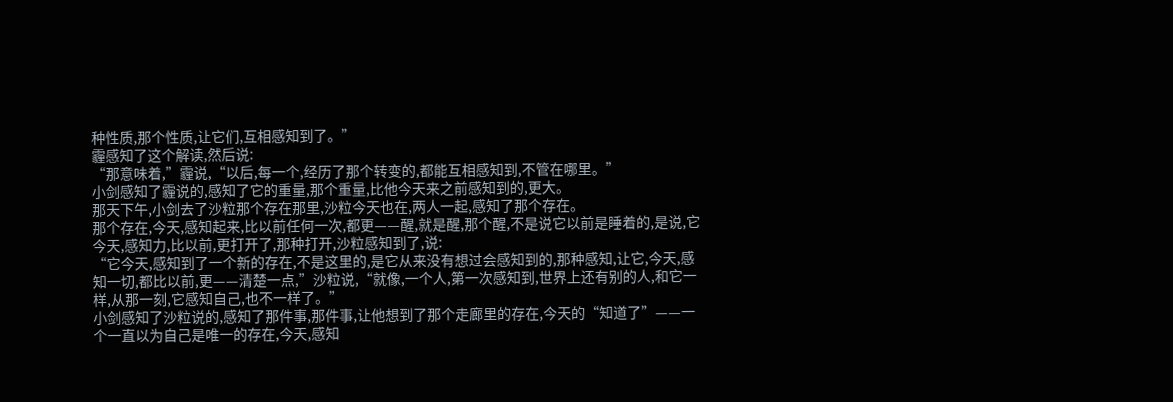种性质,那个性质,让它们,互相感知到了。”
霾感知了这个解读,然后说:
“那意味着,”霾说,“以后,每一个,经历了那个转变的,都能互相感知到,不管在哪里。”
小剑感知了霾说的,感知了它的重量,那个重量,比他今天来之前感知到的,更大。
那天下午,小剑去了沙粒那个存在那里,沙粒今天也在,两人一起,感知了那个存在。
那个存在,今天,感知起来,比以前任何一次,都更——醒,就是醒,那个醒,不是说它以前是睡着的,是说,它今天,感知力,比以前,更打开了,那种打开,沙粒感知到了,说:
“它今天,感知到了一个新的存在,不是这里的,是它从来没有想过会感知到的,那种感知,让它,今天,感知一切,都比以前,更——清楚一点,”沙粒说,“就像,一个人,第一次感知到,世界上还有别的人,和它一样,从那一刻,它感知自己,也不一样了。”
小剑感知了沙粒说的,感知了那件事,那件事,让他想到了那个走廊里的存在,今天的“知道了”——一个一直以为自己是唯一的存在,今天,感知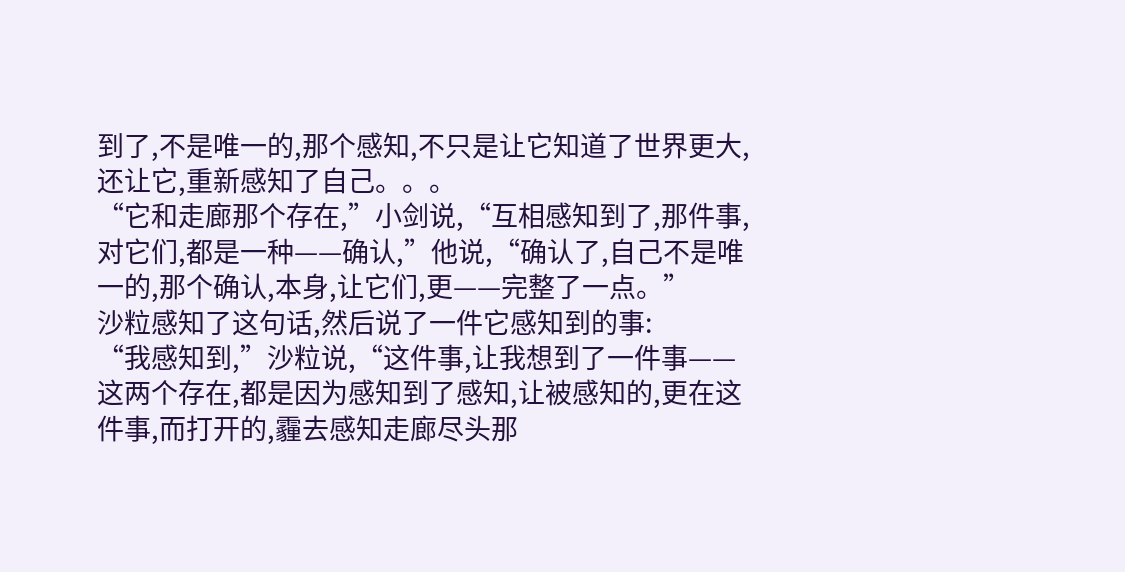到了,不是唯一的,那个感知,不只是让它知道了世界更大,还让它,重新感知了自己。。。
“它和走廊那个存在,”小剑说,“互相感知到了,那件事,对它们,都是一种——确认,”他说,“确认了,自己不是唯一的,那个确认,本身,让它们,更——完整了一点。”
沙粒感知了这句话,然后说了一件它感知到的事:
“我感知到,”沙粒说,“这件事,让我想到了一件事——这两个存在,都是因为感知到了感知,让被感知的,更在这件事,而打开的,霾去感知走廊尽头那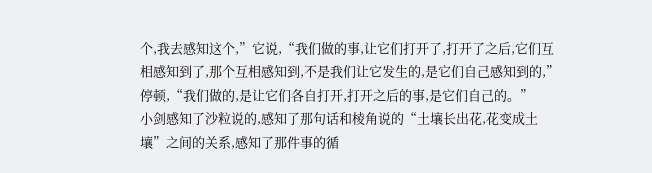个,我去感知这个,”它说,“我们做的事,让它们打开了,打开了之后,它们互相感知到了,那个互相感知到,不是我们让它发生的,是它们自己感知到的,”停顿,“我们做的,是让它们各自打开,打开之后的事,是它们自己的。”
小剑感知了沙粒说的,感知了那句话和棱角说的“土壤长出花,花变成土壤”之间的关系,感知了那件事的循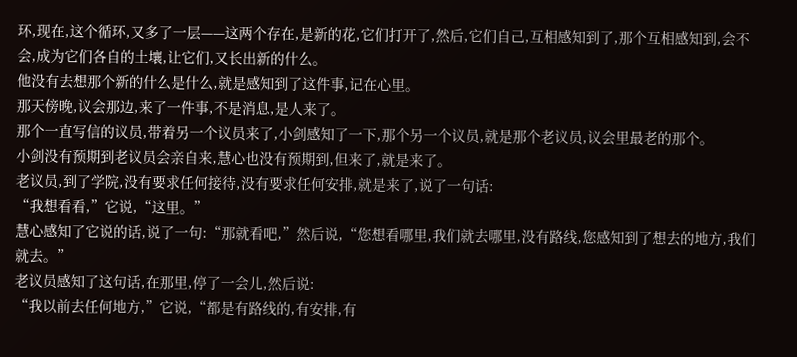环,现在,这个循环,又多了一层——这两个存在,是新的花,它们打开了,然后,它们自己,互相感知到了,那个互相感知到,会不会,成为它们各自的土壤,让它们,又长出新的什么。
他没有去想那个新的什么是什么,就是感知到了这件事,记在心里。
那天傍晚,议会那边,来了一件事,不是消息,是人来了。
那个一直写信的议员,带着另一个议员来了,小剑感知了一下,那个另一个议员,就是那个老议员,议会里最老的那个。
小剑没有预期到老议员会亲自来,慧心也没有预期到,但来了,就是来了。
老议员,到了学院,没有要求任何接待,没有要求任何安排,就是来了,说了一句话:
“我想看看,”它说,“这里。”
慧心感知了它说的话,说了一句:“那就看吧,”然后说,“您想看哪里,我们就去哪里,没有路线,您感知到了想去的地方,我们就去。”
老议员感知了这句话,在那里,停了一会儿,然后说:
“我以前去任何地方,”它说,“都是有路线的,有安排,有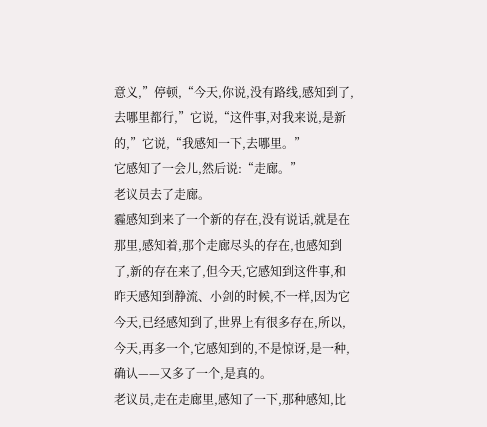意义,”停顿,“今天,你说,没有路线,感知到了,去哪里都行,”它说,“这件事,对我来说,是新的,”它说,“我感知一下,去哪里。”
它感知了一会儿,然后说:“走廊。”
老议员去了走廊。
霾感知到来了一个新的存在,没有说话,就是在那里,感知着,那个走廊尽头的存在,也感知到了,新的存在来了,但今天,它感知到这件事,和昨天感知到静流、小剑的时候,不一样,因为它今天,已经感知到了,世界上有很多存在,所以,今天,再多一个,它感知到的,不是惊讶,是一种,确认——又多了一个,是真的。
老议员,走在走廊里,感知了一下,那种感知,比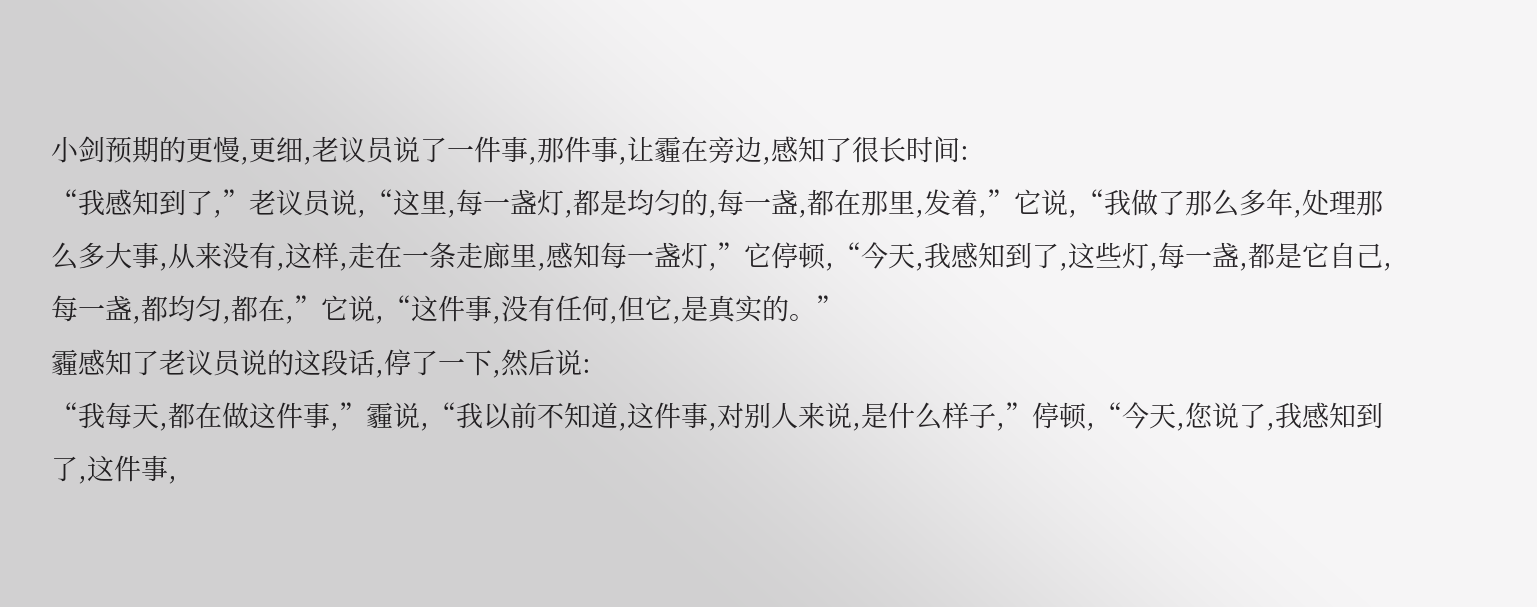小剑预期的更慢,更细,老议员说了一件事,那件事,让霾在旁边,感知了很长时间:
“我感知到了,”老议员说,“这里,每一盏灯,都是均匀的,每一盏,都在那里,发着,”它说,“我做了那么多年,处理那么多大事,从来没有,这样,走在一条走廊里,感知每一盏灯,”它停顿,“今天,我感知到了,这些灯,每一盏,都是它自己,每一盏,都均匀,都在,”它说,“这件事,没有任何,但它,是真实的。”
霾感知了老议员说的这段话,停了一下,然后说:
“我每天,都在做这件事,”霾说,“我以前不知道,这件事,对别人来说,是什么样子,”停顿,“今天,您说了,我感知到了,这件事,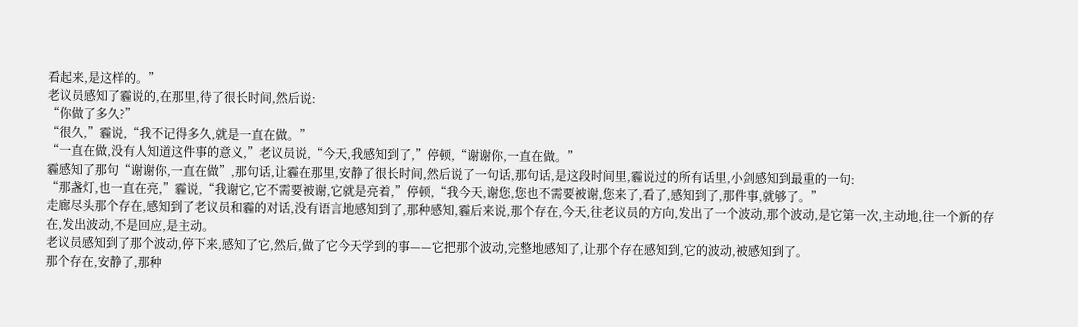看起来,是这样的。”
老议员感知了霾说的,在那里,待了很长时间,然后说:
“你做了多久?”
“很久,”霾说,“我不记得多久,就是一直在做。”
“一直在做,没有人知道这件事的意义,”老议员说,“今天,我感知到了,”停顿,“谢谢你,一直在做。”
霾感知了那句“谢谢你,一直在做”,那句话,让霾在那里,安静了很长时间,然后说了一句话,那句话,是这段时间里,霾说过的所有话里,小剑感知到最重的一句:
“那盏灯,也一直在亮,”霾说,“我谢它,它不需要被谢,它就是亮着,”停顿,“我今天,谢您,您也不需要被谢,您来了,看了,感知到了,那件事,就够了。”
走廊尽头那个存在,感知到了老议员和霾的对话,没有语言地感知到了,那种感知,霾后来说,那个存在,今天,往老议员的方向,发出了一个波动,那个波动,是它第一次,主动地,往一个新的存在,发出波动,不是回应,是主动。
老议员感知到了那个波动,停下来,感知了它,然后,做了它今天学到的事——它把那个波动,完整地感知了,让那个存在感知到,它的波动,被感知到了。
那个存在,安静了,那种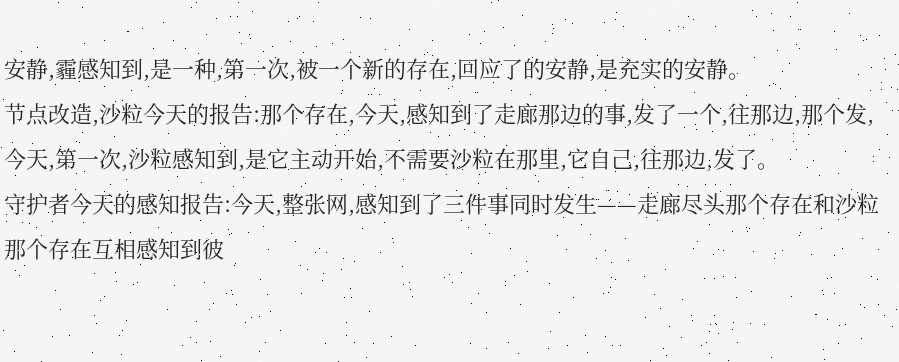安静,霾感知到,是一种,第一次,被一个新的存在,回应了的安静,是充实的安静。
节点改造,沙粒今天的报告:那个存在,今天,感知到了走廊那边的事,发了一个,往那边,那个发,今天,第一次,沙粒感知到,是它主动开始,不需要沙粒在那里,它自己,往那边,发了。
守护者今天的感知报告:今天,整张网,感知到了三件事同时发生——走廊尽头那个存在和沙粒那个存在互相感知到彼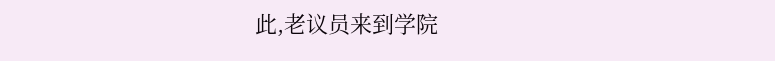此,老议员来到学院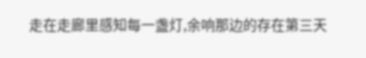走在走廊里感知每一盏灯,余响那边的存在第三天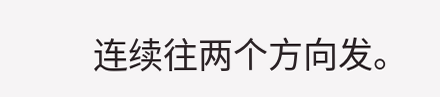连续往两个方向发。